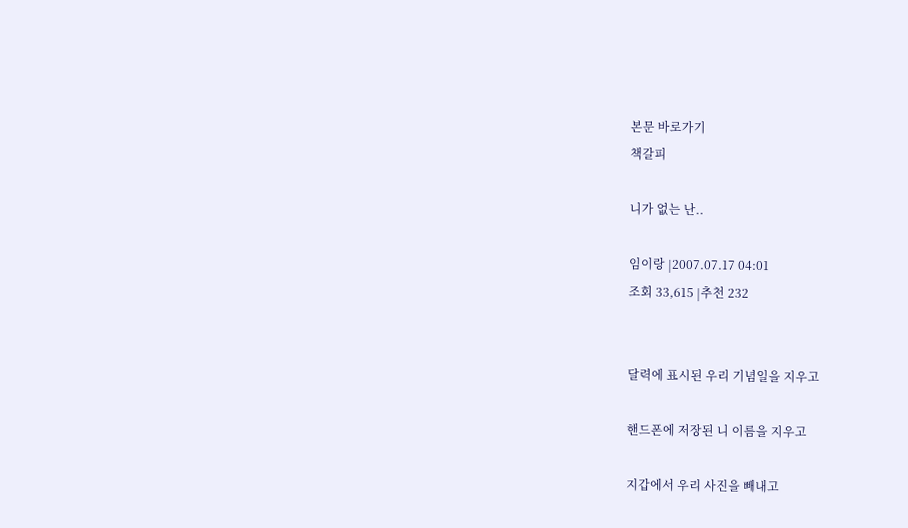본문 바로가기
책갈피

니가 없는 난..

임이랑 |2007.07.17 04:01
조회 33,615 |추천 232


달력에 표시된 우리 기념일을 지우고

핸드폰에 저장된 니 이름을 지우고

지갑에서 우리 사진을 빼내고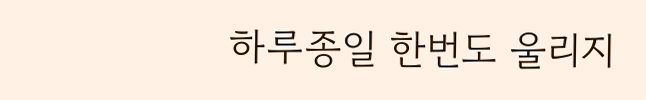하루종일 한번도 울리지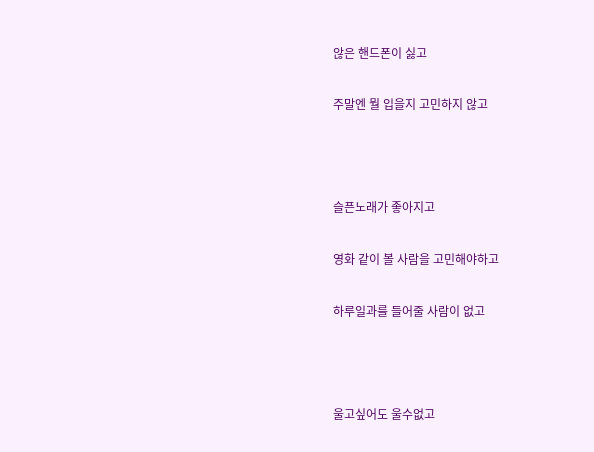않은 핸드폰이 싫고

주말엔 뭘 입을지 고민하지 않고



슬픈노래가 좋아지고

영화 같이 볼 사람을 고민해야하고

하루일과를 들어줄 사람이 없고



울고싶어도 울수없고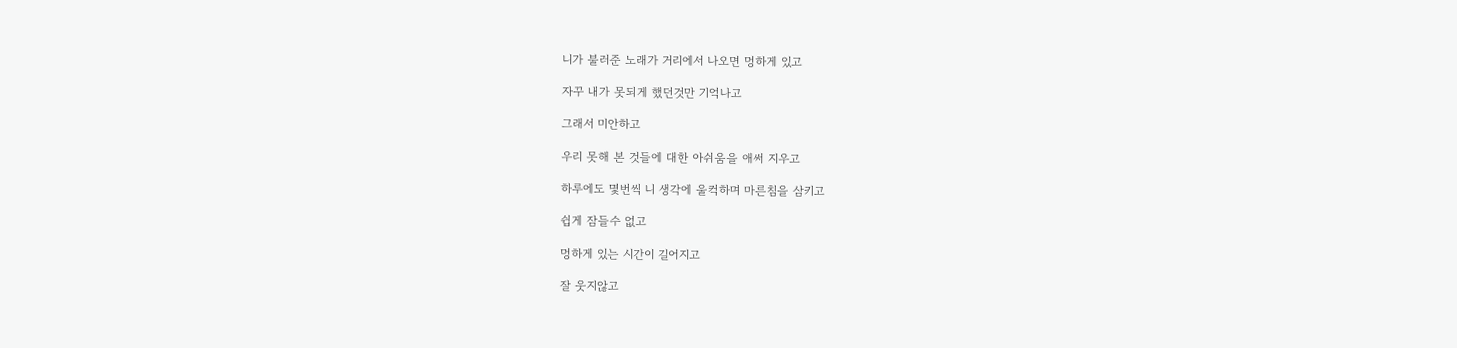니가 불러준 노래가 거리에서 나오면 멍하게 있고

자꾸 내가 못되게 했던것만 기억나고

그래서 미안하고

우리 못해 본 것들에 대한 아쉬움을 애써 지우고

하루에도 몇번씩 니 생각에 울컥하며 마른침을 삼키고

쉽게 잠들수 없고

멍하게 있는 시간이 길어지고

잘 웃지않고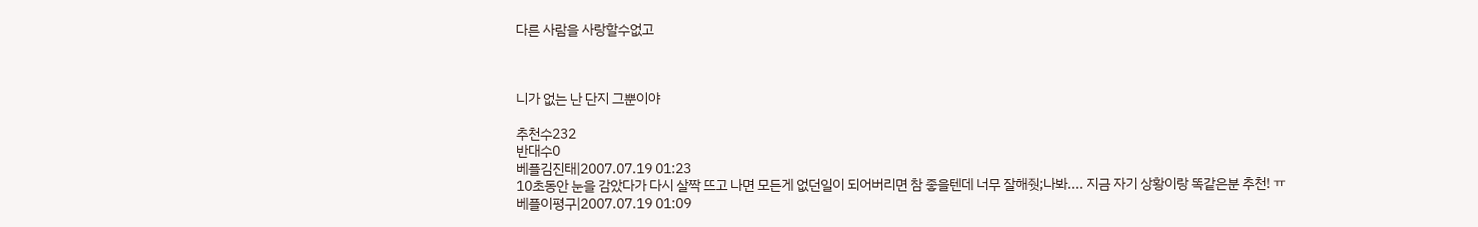다른 사람을 사랑할수없고



니가 없는 난 단지 그뿐이야

추천수232
반대수0
베플김진태|2007.07.19 01:23
10초동안 눈을 감았다가 다시 살짝 뜨고 나면 모든게 없던일이 되어버리면 참 좋을텐데 너무 잘해줫;나봐.... 지금 자기 상황이랑 똑같은분 추천! ㅠ
베플이평구|2007.07.19 01:09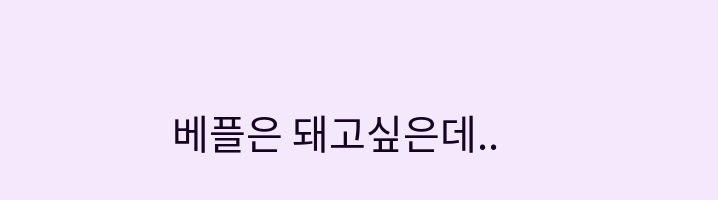베플은 돼고싶은데..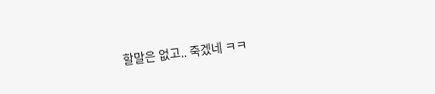할말은 없고.. 죽겠네 ㅋㅋ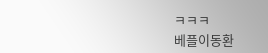ㅋㅋㅋ
베플이동환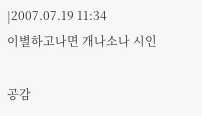|2007.07.19 11:34
이별하고나면 개나소나 시인

공감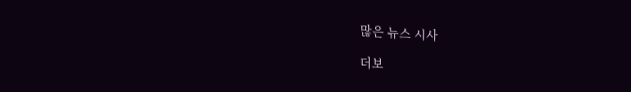많은 뉴스 시사

더보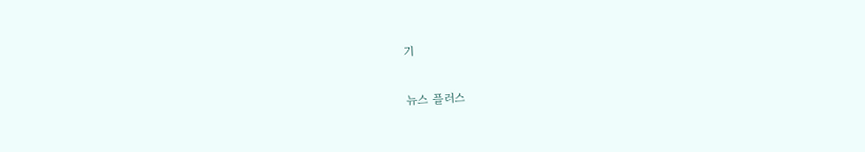기

뉴스 플러스